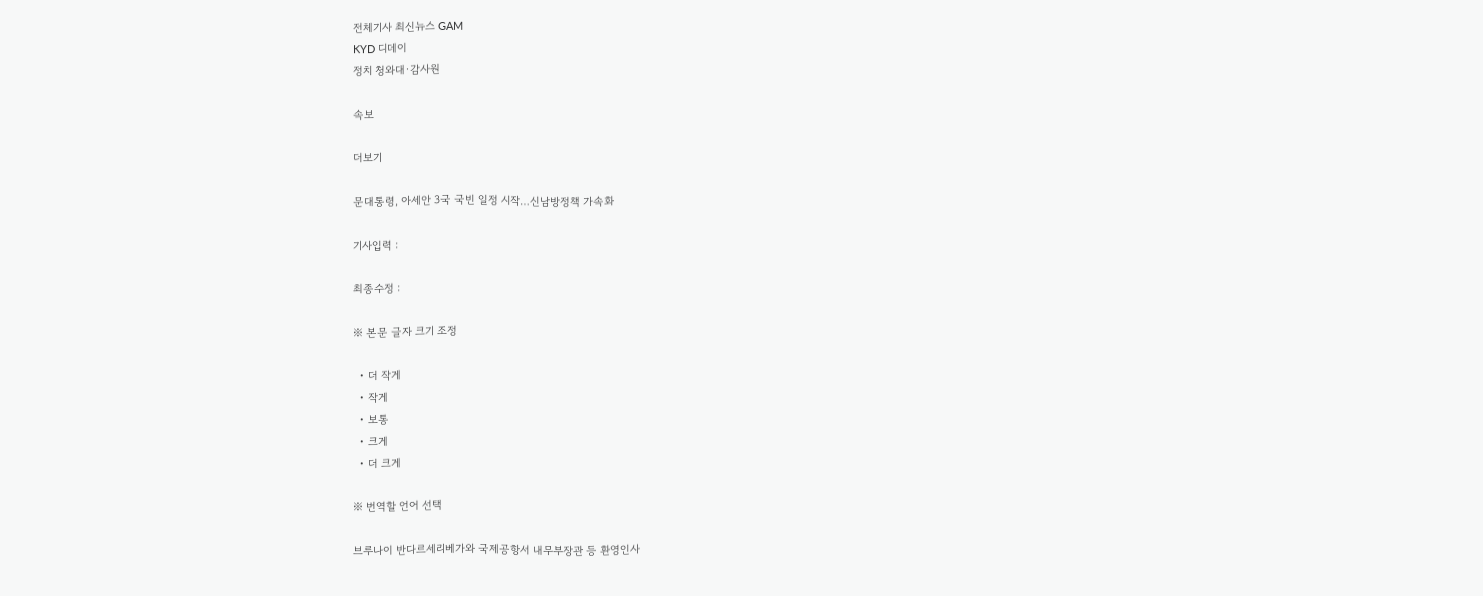전체기사 최신뉴스 GAM
KYD 디데이
정치 청와대·감사원

속보

더보기

문대통령, 아세안 3국 국빈 일정 시작…신남방정책 가속화

기사입력 :

최종수정 :

※ 본문 글자 크기 조정

  • 더 작게
  • 작게
  • 보통
  • 크게
  • 더 크게

※ 번역할 언어 선택

브루나이 반다르세리베가와 국제공항서 내무부장관 등 환영인사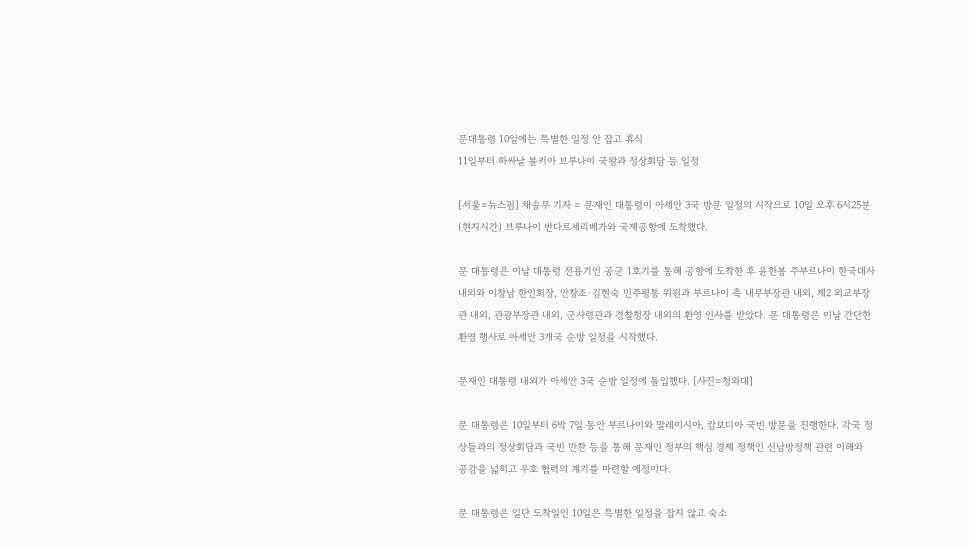문대통령 10일에는 특별한 일정 안 잡고 휴식
11일부터 하싸날 볼키아 브루나이 국왕과 정상회담 등 일정

[서울=뉴스핌] 채송무 기자 = 문재인 대통령이 아세안 3국 방문 일정의 시작으로 10일 오후 6시25분(현지시간) 브루나이 반다르세리베가와 국제공항에 도착했다.

문 대통령은 이날 대통령 전용기인 공군 1호기를 통해 공항에 도착한 후 윤한봉 주부르나이 한국대사 내외와 이창남 한인회장, 안창조·김현숙 민주평통 위원과 부르나이 측 내무부장관 내외, 제2 외교부장관 내외, 관광부장관 내외, 군사령관과 경찰청장 내외의 환영 인사를 받았다. 문 대통령은 이날 간단한 환영 행사로 아세안 3개국 순방 일정을 시작했다.

문재인 대통령 내외가 아세안 3국 순방 일정에 돌입했다. [사진=청와대]

문 대통령은 10일부터 6박 7일 동안 부르나이와 말레이시아, 캄보디아 국빈 방문을 진행한다. 각국 정상들과의 정상회담과 국빈 만찬 등을 통해 문재인 정부의 핵심 경제 정책인 신남방정책 관련 이해와 공감을 넓히고 우호 협력의 계기를 마련할 예정이다.

문 대통령은 일단 도착일인 10일은 특별한 일정을 잡지 않고 숙소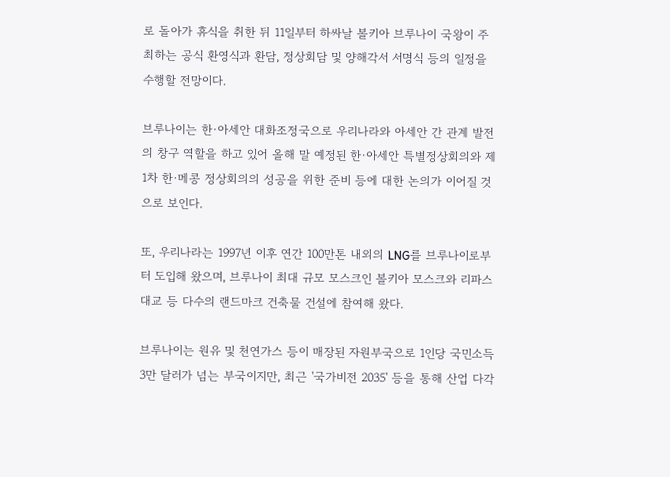로 돌아가 휴식을 취한 뒤 11일부터 하싸날 볼키아 브루나이 국왕이 주최하는 공식 환영식과 환담, 정상회담 및 양해각서 서명식 등의 일정을 수행할 전망이다.

브루나이는 한·아세안 대화조정국으로 우리나라와 아세안 간 관계 발전의 창구 역할을 하고 있어 올해 말 예정된 한·아세안 특별정상회의와 제1차 한·메콩 정상회의의 성공을 위한 준비 등에 대한 논의가 이어질 것으로 보인다.

또, 우리나라는 1997년 이후 연간 100만톤 내외의 LNG를 브루나이로부터 도입해 왔으며, 브루나이 최대 규모 모스크인 볼키아 모스크와 리파스 대교 등 다수의 랜드마크 건축물 건설에 참여해 왔다.

브루나이는 원유 및 천연가스 등이 매장된 자원부국으로 1인당 국민소득 3만 달러가 넘는 부국이지만, 최근 '국가비전 2035' 등을 통해 산업 다각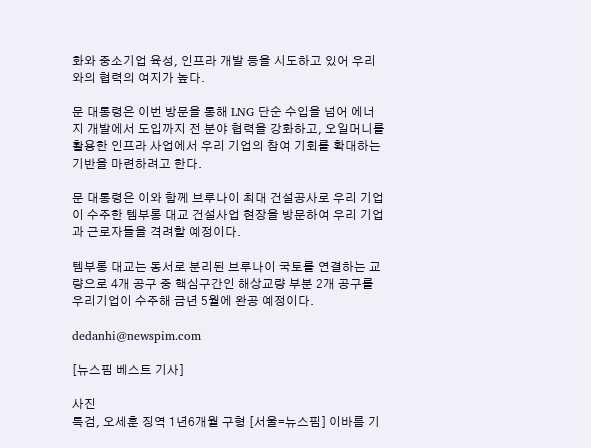화와 중소기업 육성, 인프라 개발 등을 시도하고 있어 우리와의 협력의 여지가 높다.

문 대통령은 이번 방문을 통해 LNG 단순 수입을 넘어 에너지 개발에서 도입까지 전 분야 협력을 강화하고, 오일머니를 활용한 인프라 사업에서 우리 기업의 참여 기회를 확대하는 기반을 마련하려고 한다.

문 대통령은 이와 함께 브루나이 최대 건설공사로 우리 기업이 수주한 템부롱 대교 건설사업 현장을 방문하여 우리 기업과 근로자들을 격려할 예정이다.

템부롱 대교는 동서로 분리된 브루나이 국토를 연결하는 교량으로 4개 공구 중 핵심구간인 해상교량 부분 2개 공구를 우리기업이 수주해 금년 5월에 완공 예정이다.

dedanhi@newspim.com

[뉴스핌 베스트 기사]

사진
특검, 오세훈 징역 1년6개월 구형 [서울=뉴스핌] 이바름 기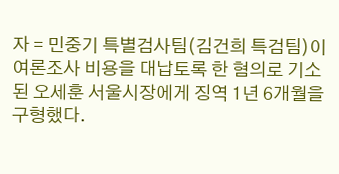자 = 민중기 특별검사팀(김건희 특검팀)이 여론조사 비용을 대납토록 한 혐의로 기소된 오세훈 서울시장에게 징역 1년 6개월을 구형했다.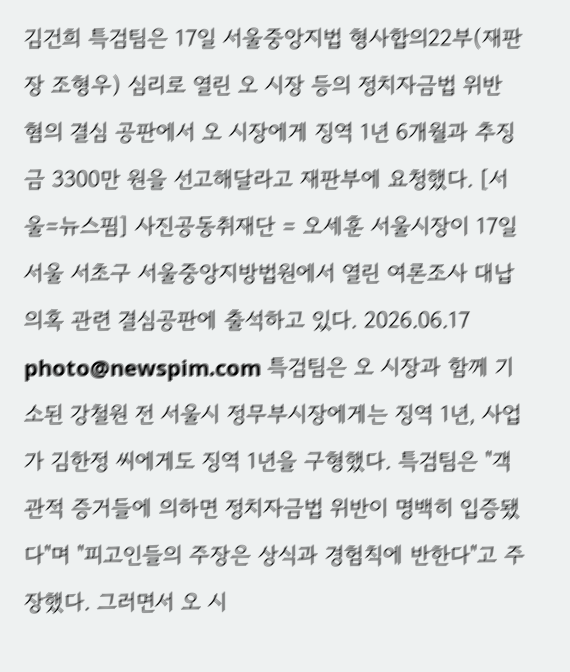김건희 특검팀은 17일 서울중앙지법 형사합의22부(재판장 조형우) 심리로 열린 오 시장 등의 정치자금법 위반 혐의 결심 공판에서 오 시장에게 징역 1년 6개월과 추징금 3300만 원을 선고해달라고 재판부에 요청했다. [서울=뉴스핌] 사진공동취재단 = 오세훈 서울시장이 17일 서울 서초구 서울중앙지방법원에서 열린 여론조사 대납 의혹 관련 결심공판에 출석하고 있다. 2026.06.17 photo@newspim.com 특검팀은 오 시장과 함께 기소된 강철원 전 서울시 정무부시장에게는 징역 1년, 사업가 김한정 씨에게도 징역 1년을 구형했다. 특검팀은 "객관적 증거들에 의하면 정치자금법 위반이 명백히 입증됐다"며 "피고인들의 주장은 상식과 경험칙에 반한다"고 주장했다. 그러면서 오 시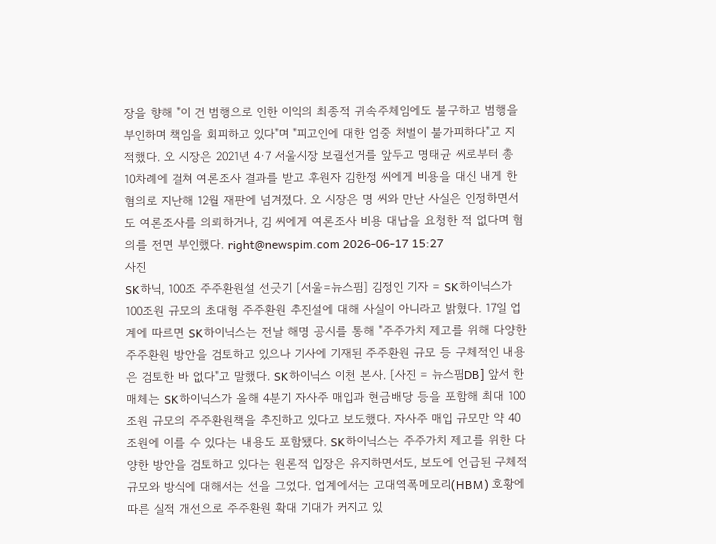장을 향해 "이 건 범행으로 인한 이익의 최종적 귀속주체임에도 불구하고 범행을 부인하며 책임을 회피하고 있다"며 "피고인에 대한 엄중 처벌이 불가피하다"고 지적했다. 오 시장은 2021년 4·7 서울시장 보궐선거를 앞두고 명태균 씨로부터 총 10차례에 걸쳐 여론조사 결과를 받고 후원자 김한정 씨에게 비용을 대신 내게 한 혐의로 지난해 12월 재판에 넘겨졌다. 오 시장은 명 씨와 만난 사실은 인정하면서도 여론조사를 의뢰하거나, 김 씨에게 여론조사 비용 대납을 요청한 적 없다며 혐의를 전면 부인했다. right@newspim.com 2026-06-17 15:27
사진
SK하닉, 100조 주주환원설 선긋기 [서울=뉴스핌] 김정인 기자 = SK하이닉스가 100조원 규모의 초대형 주주환원 추진설에 대해 사실이 아니라고 밝혔다. 17일 업계에 따르면 SK하이닉스는 전날 해명 공시를 통해 "주주가치 제고를 위해 다양한 주주환원 방안을 검토하고 있으나 기사에 기재된 주주환원 규모 등 구체적인 내용은 검토한 바 없다"고 말했다. SK하이닉스 이천 본사. [사진 = 뉴스핌DB] 앞서 한 매체는 SK하이닉스가 올해 4분기 자사주 매입과 현금배당 등을 포함해 최대 100조원 규모의 주주환원책을 추진하고 있다고 보도했다. 자사주 매입 규모만 약 40조원에 이를 수 있다는 내용도 포함됐다. SK하이닉스는 주주가치 제고를 위한 다양한 방안을 검토하고 있다는 원론적 입장은 유지하면서도, 보도에 언급된 구체적 규모와 방식에 대해서는 선을 그었다. 업계에서는 고대역폭메모리(HBM) 호황에 따른 실적 개선으로 주주환원 확대 기대가 커지고 있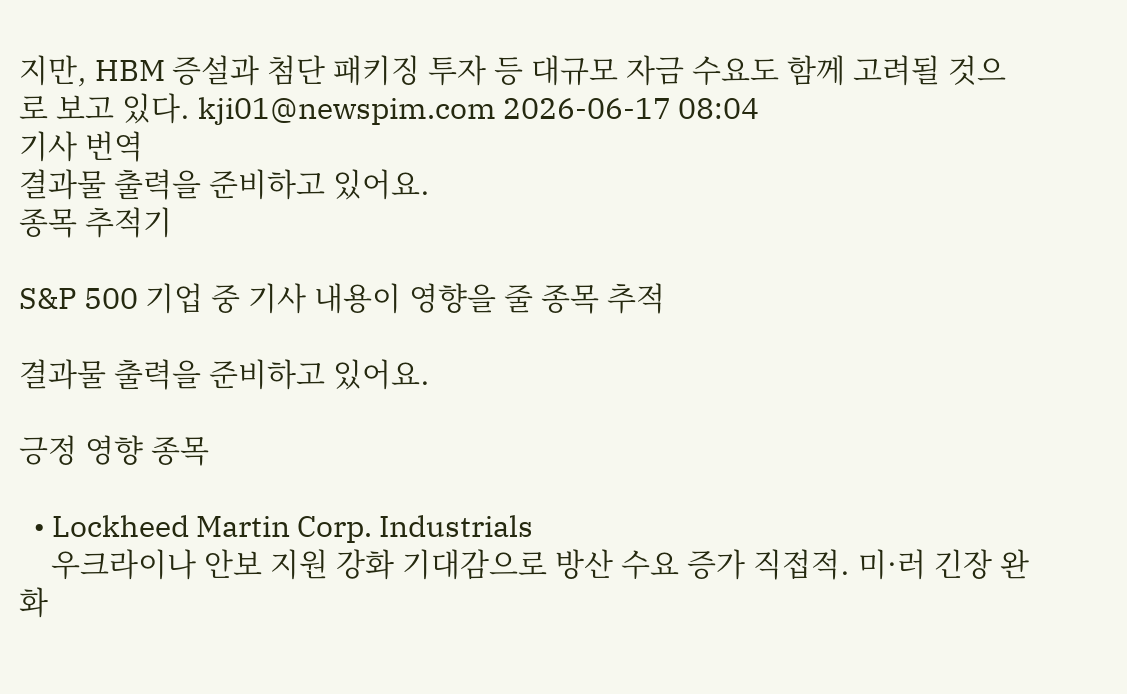지만, HBM 증설과 첨단 패키징 투자 등 대규모 자금 수요도 함께 고려될 것으로 보고 있다. kji01@newspim.com 2026-06-17 08:04
기사 번역
결과물 출력을 준비하고 있어요.
종목 추적기

S&P 500 기업 중 기사 내용이 영향을 줄 종목 추적

결과물 출력을 준비하고 있어요.

긍정 영향 종목

  • Lockheed Martin Corp. Industrials
    우크라이나 안보 지원 강화 기대감으로 방산 수요 증가 직접적. 미·러 긴장 완화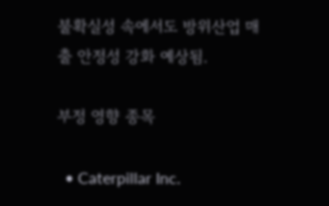불확실성 속에서도 방위산업 매출 안정성 강화 예상됨.

부정 영향 종목

  • Caterpillar Inc.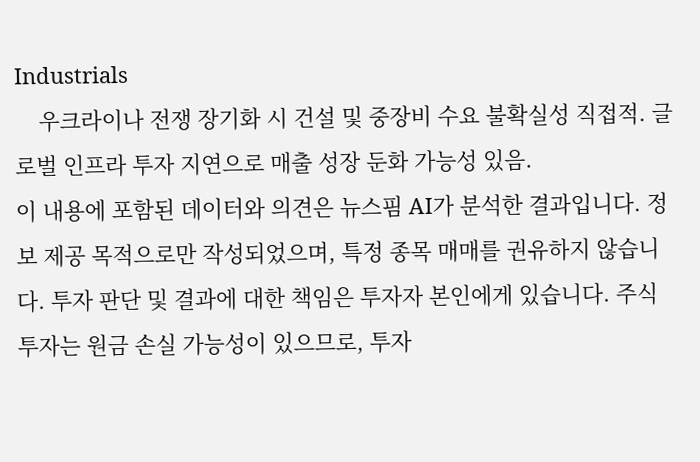Industrials
    우크라이나 전쟁 장기화 시 건설 및 중장비 수요 불확실성 직접적. 글로벌 인프라 투자 지연으로 매출 성장 둔화 가능성 있음.
이 내용에 포함된 데이터와 의견은 뉴스핌 AI가 분석한 결과입니다. 정보 제공 목적으로만 작성되었으며, 특정 종목 매매를 권유하지 않습니다. 투자 판단 및 결과에 대한 책임은 투자자 본인에게 있습니다. 주식 투자는 원금 손실 가능성이 있으므로, 투자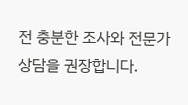전 충분한 조사와 전문가 상담을 권장합니다.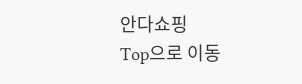안다쇼핑
Top으로 이동